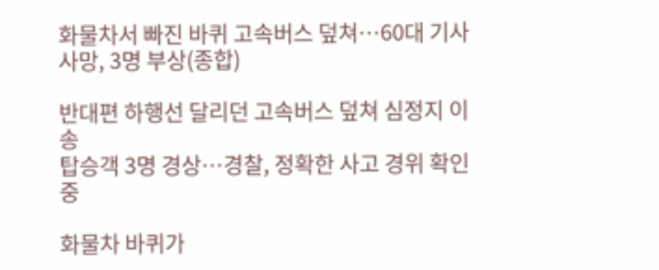화물차서 빠진 바퀴 고속버스 덮쳐…60대 기사 사망, 3명 부상(종합)

반대편 하행선 달리던 고속버스 덮쳐 심정지 이송
탑승객 3명 경상…경찰, 정확한 사고 경위 확인 중

화물차 바퀴가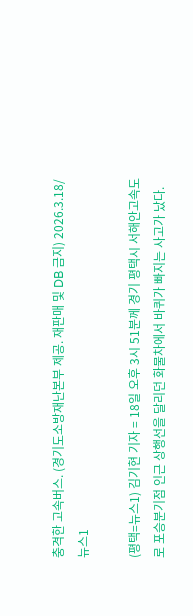충격한 고속버스. (경기도소방재난본부 제공. 재판매 및 DB 금지) 2026.3.18/뉴스1

(평택=뉴스1) 김기현 기자 = 18일 오후 3시 51분께 경기 평택시 서해안고속도로 포승분기점 인근 상행선을 달리던 화물차에서 바퀴가 빠지는 사고가 났다.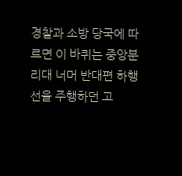경찰과 소방 당국에 따르면 이 바퀴는 중앙분리대 너머 반대편 하행선을 주행하던 고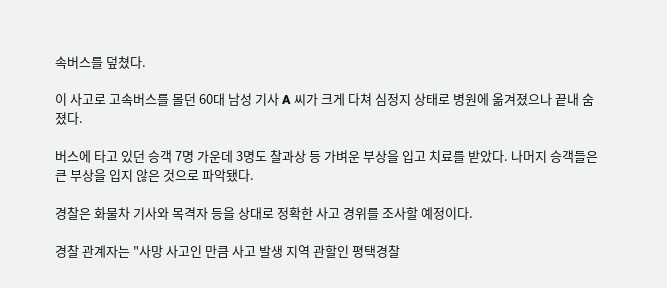속버스를 덮쳤다.

이 사고로 고속버스를 몰던 60대 남성 기사 A 씨가 크게 다쳐 심정지 상태로 병원에 옮겨졌으나 끝내 숨졌다.

버스에 타고 있던 승객 7명 가운데 3명도 찰과상 등 가벼운 부상을 입고 치료를 받았다. 나머지 승객들은 큰 부상을 입지 않은 것으로 파악됐다.

경찰은 화물차 기사와 목격자 등을 상대로 정확한 사고 경위를 조사할 예정이다.

경찰 관계자는 "사망 사고인 만큼 사고 발생 지역 관할인 평택경찰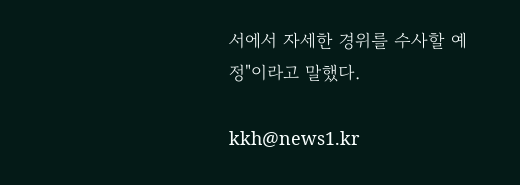서에서 자세한 경위를 수사할 예정"이라고 말했다.

kkh@news1.kr